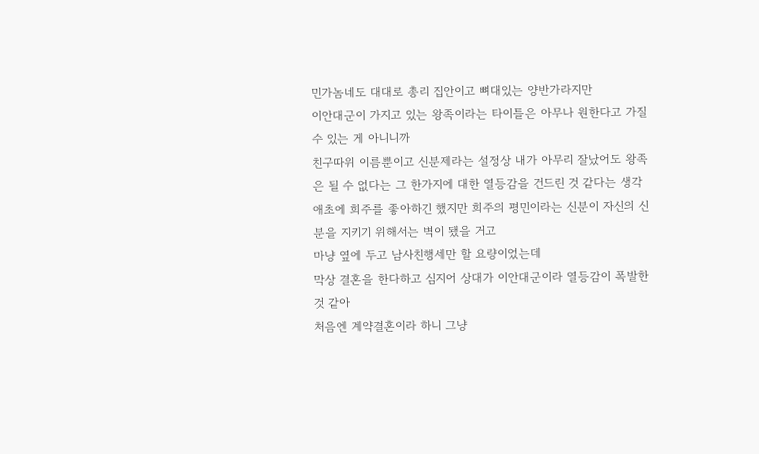민가놈네도 대대로 총리 집안이고 뼈대있는 양반가라지만
이안대군이 가지고 있는 왕족이라는 타이틀은 아무나 원한다고 가질 수 있는 게 아니니까
친구따위 이름뿐이고 신분제라는 설정상 내가 아무리 잘났어도 왕족은 될 수 없다는 그 한가지에 대한 열등감을 건드린 것 같다는 생각
애초에 희주를 좋아하긴 했지만 희주의 평민이라는 신분이 자신의 신분을 지키기 위해서는 벽이 됐을 거고
마냥 옆에 두고 남사친행세만 할 요량이었는데
막상 결혼을 한다하고 심지어 상대가 이안대군이라 열등감이 폭발한 것 같아
처음엔 계약결혼이라 하니 그냥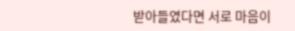받아들였다면 서로 마음이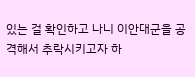있는 걸 확인하고 나니 이안대군을 공격해서 추락시키고자 하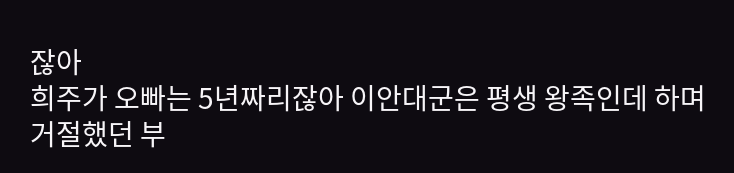잖아
희주가 오빠는 5년짜리잖아 이안대군은 평생 왕족인데 하며 거절했던 부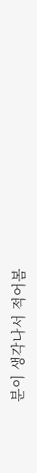분이 생각나서 적어봄